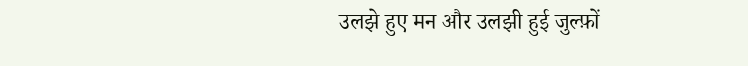उलझे हुए मन और उलझी हुई जुल्फ़ों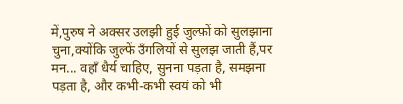में,पुरुष ने अक्सर उलझी हुई जुल्फ़ों को सुलझाना चुना,क्योंकि जुल्फें उँगलियों से सुलझ जाती हैं,पर मन... वहाँ धैर्य चाहिए, सुनना पड़ता है, समझना पड़ता है, और कभी-कभी स्वयं को भी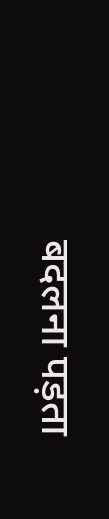बदलना पड़ता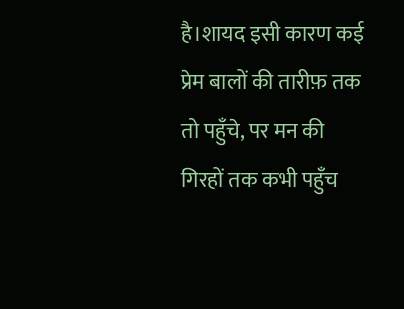है।शायद इसी कारण कई प्रेम बालों की तारीफ़ तक तो पहुँचे, पर मन की गिरहों तक कभी पहुँच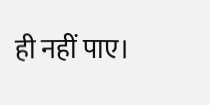ही नहीं पाए।